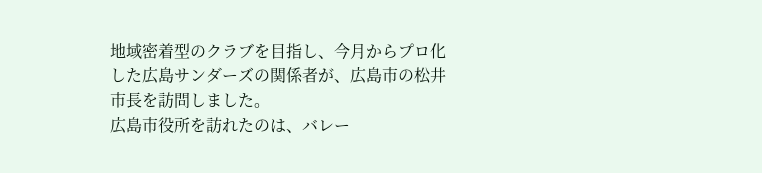地域密着型のクラブを目指し、今月からプロ化した広島サンダーズの関係者が、広島市の松井市長を訪問しました。
広島市役所を訪れたのは、バレー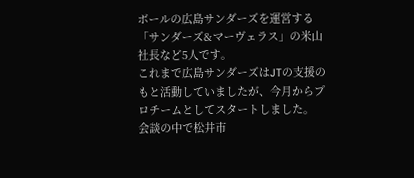ボールの広島サンダーズを運営する「サンダーズ&マーヴェラス」の米山社長など5人です。
これまで広島サンダーズはJTの支援のもと活動していましたが、今月からプロチームとしてスタートしました。
会談の中で松井市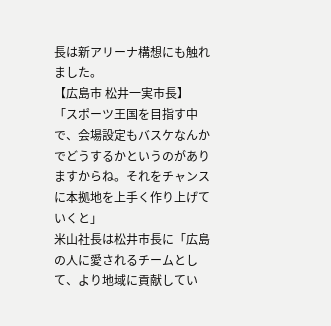長は新アリーナ構想にも触れました。
【広島市 松井一実市長】
「スポーツ王国を目指す中で、会場設定もバスケなんかでどうするかというのがありますからね。それをチャンスに本拠地を上手く作り上げていくと」
米山社長は松井市長に「広島の人に愛されるチームとして、より地域に貢献してい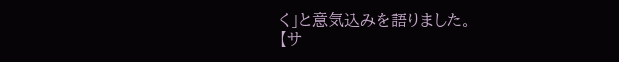く」と意気込みを語りました。
【サ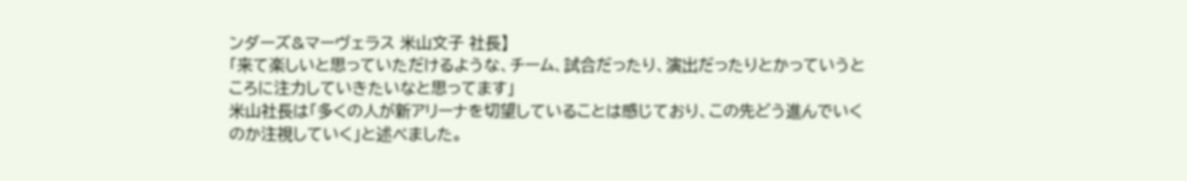ンダーズ&マーヴェラス 米山文子 社長】
「来て楽しいと思っていただけるような、チーム、試合だったり、演出だったりとかっていうところに注力していきたいなと思ってます」
米山社長は「多くの人が新アリーナを切望していることは感じており、この先どう進んでいくのか注視していく」と述べました。